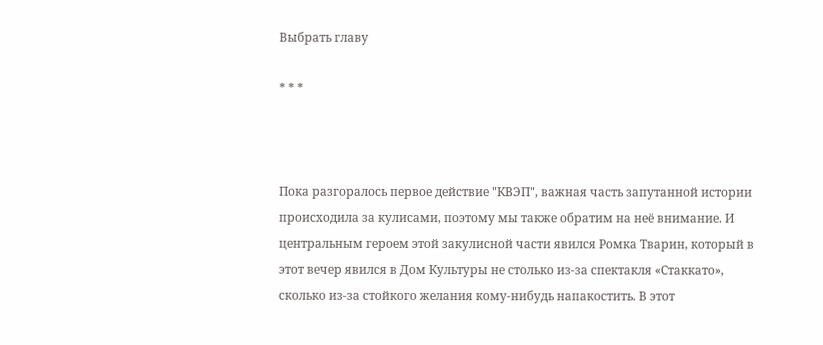Выбрать главу

* * *



Пока разгоралось первое действие "КВЭП", важная часть запутанной истории происходила за кулисами, поэтому мы также обратим на неё внимание. И центральным героем этой закулисной части явился Ромка Тварин, который в этот вечер явился в Дом Культуры не столько из-за спектакля «Стаккато», сколько из-за стойкого желания кому-нибудь напакостить. В этот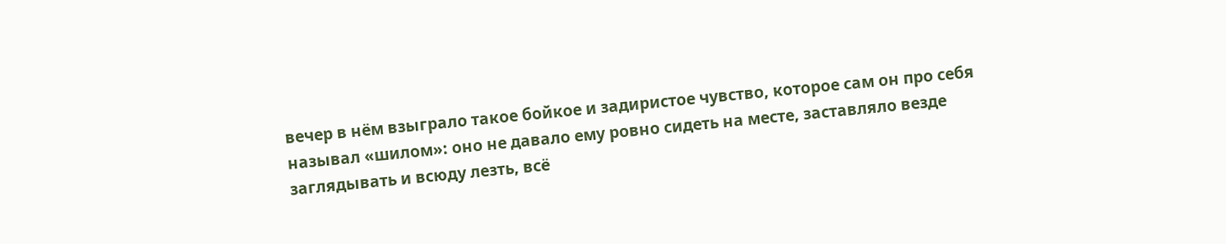вечер в нём взыграло такое бойкое и задиристое чувство, которое сам он про себя называл «шилом»: оно не давало ему ровно сидеть на месте, заставляло везде заглядывать и всюду лезть, всё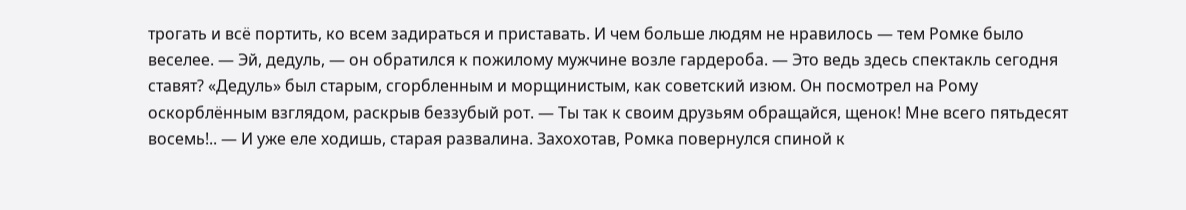трогать и всё портить, ко всем задираться и приставать. И чем больше людям не нравилось — тем Ромке было веселее. — Эй, дедуль, — он обратился к пожилому мужчине возле гардероба. — Это ведь здесь спектакль сегодня ставят? «Дедуль» был старым, сгорбленным и морщинистым, как советский изюм. Он посмотрел на Рому оскорблённым взглядом, раскрыв беззубый рот. — Ты так к своим друзьям обращайся, щенок! Мне всего пятьдесят восемь!.. — И уже еле ходишь, старая развалина. Захохотав, Ромка повернулся спиной к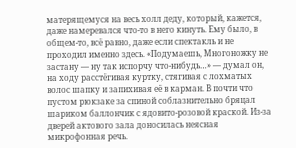матерящемуся на весь холл деду, который, кажется, даже намеревался что-то в него кинуть. Ему было, в общем-то, всё равно, даже если спектакль и не проходил именно здесь. «Подумаешь, Многоножку не застану — ну так испорчу что-нибудь…» — думал он, на ходу расстёгивая куртку, стягивая с лохматых волос шапку и запихивая её в карман. В почти что пустом рюкзаке за спиной соблазнительно бряцал шариком баллончик с ядовито-розовой краской. Из-за дверей актового зала доносилась неясная микрофонная речь.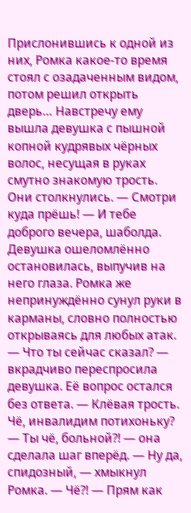Прислонившись к одной из них, Ромка какое-то время стоял с озадаченным видом, потом решил открыть дверь… Навстречу ему вышла девушка с пышной копной кудрявых чёрных волос, несущая в руках смутно знакомую трость. Они столкнулись. — Смотри куда прёшь! — И тебе доброго вечера, шаболда. Девушка ошеломлённо остановилась, выпучив на него глаза. Ромка же непринуждённо сунул руки в карманы, словно полностью открываясь для любых атак. — Что ты сейчас сказал? — вкрадчиво переспросила девушка. Её вопрос остался без ответа. — Клёвая трость. Чё, инвалидим потихоньку? — Ты чё, больной?! — она сделала шаг вперёд. — Ну да, спидозный, — хмыкнул Ромка. — Чё?! — Прям как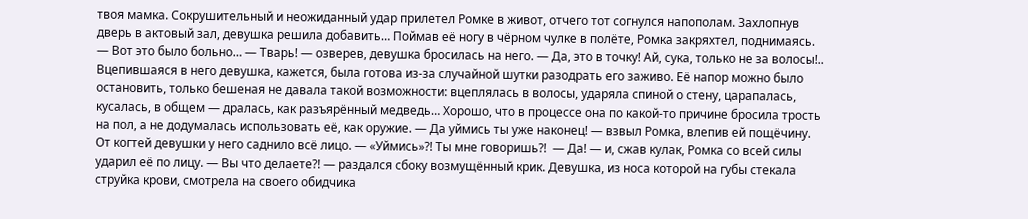твоя мамка. Сокрушительный и неожиданный удар прилетел Ромке в живот, отчего тот согнулся напополам. Захлопнув дверь в актовый зал, девушка решила добавить… Поймав её ногу в чёрном чулке в полёте, Ромка закряхтел, поднимаясь. — Вот это было больно… — Тварь! — озверев, девушка бросилась на него. — Да, это в точку! Ай, сука, только не за волосы!.. Вцепившаяся в него девушка, кажется, была готова из-за случайной шутки разодрать его заживо. Её напор можно было остановить, только бешеная не давала такой возможности: вцеплялась в волосы, ударяла спиной о стену, царапалась, кусалась, в общем — дралась, как разъярённый медведь… Хорошо, что в процессе она по какой-то причине бросила трость на пол, а не додумалась использовать её, как оружие. — Да уймись ты уже наконец! — взвыл Ромка, влепив ей пощёчину. От когтей девушки у него саднило всё лицо. — «Уймись»?! Ты мне говоришь?!  — Да! — и, сжав кулак, Ромка со всей силы ударил её по лицу. — Вы что делаете?! — раздался сбоку возмущённый крик. Девушка, из носа которой на губы стекала струйка крови, смотрела на своего обидчика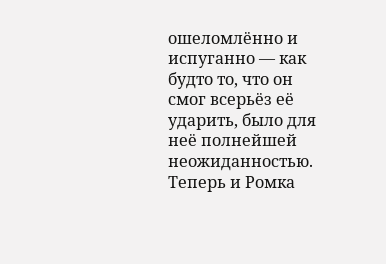ошеломлённо и испуганно — как будто то, что он смог всерьёз её ударить, было для неё полнейшей неожиданностью. Теперь и Ромка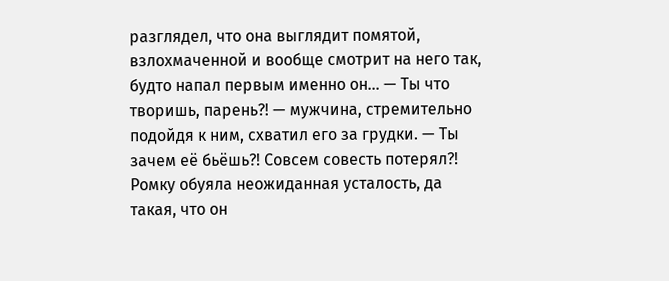разглядел, что она выглядит помятой, взлохмаченной и вообще смотрит на него так, будто напал первым именно он… — Ты что творишь, парень?! — мужчина, стремительно подойдя к ним, схватил его за грудки. — Ты зачем её бьёшь?! Совсем совесть потерял?! Ромку обуяла неожиданная усталость, да такая, что он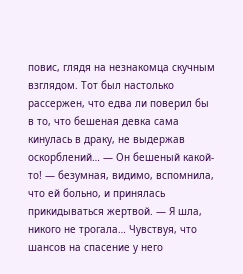повис, глядя на незнакомца скучным взглядом. Тот был настолько рассержен, что едва ли поверил бы в то, что бешеная девка сама кинулась в драку, не выдержав оскорблений… — Он бешеный какой-то! — безумная, видимо, вспомнила, что ей больно, и принялась прикидываться жертвой. — Я шла, никого не трогала… Чувствуя, что шансов на спасение у него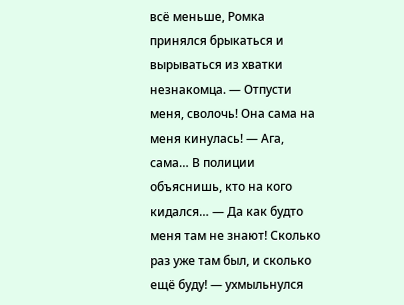всё меньше, Ромка принялся брыкаться и вырываться из хватки незнакомца. — Отпусти меня, сволочь! Она сама на меня кинулась! — Ага, сама… В полиции объяснишь, кто на кого кидался… — Да как будто меня там не знают! Сколько раз уже там был, и сколько ещё буду! — ухмыльнулся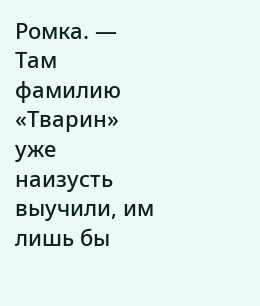Ромка. — Там фамилию «Тварин» уже наизусть выучили, им лишь бы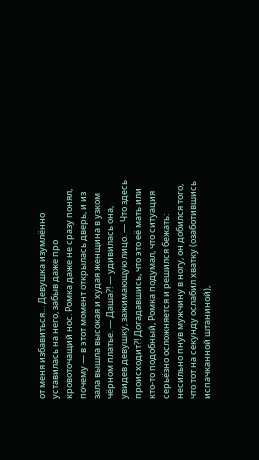от меня избавиться… Девушка изумлённо уставилась на него, забыв даже про кровоточащий нос. Ромка даже не сразу понял, почему — в этот момент открылась дверь, и из зала вышла высокая и худая женщина в узком чёрном платье. — Даша?! — удивилась она, увидев девушку, зажимающую лицо. — Что здесь происходит?! Догадавшись, что это её мать или кто-то подобный, Ромка подумал, что ситуация серьёзно осложняется и решился бежать: несильно пнув мужчину в ногу, он добился того, что тот на секунду ослабил хватку (озаботившись испачканной штаниной),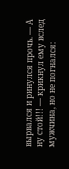вырвался и ринулся прочь. — А ну стой!!! — крикнул ему вслед мужчина, но не погнался: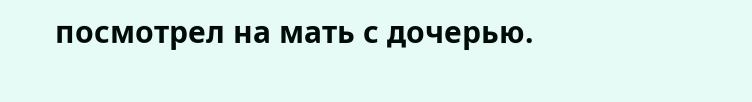посмотрел на мать с дочерью.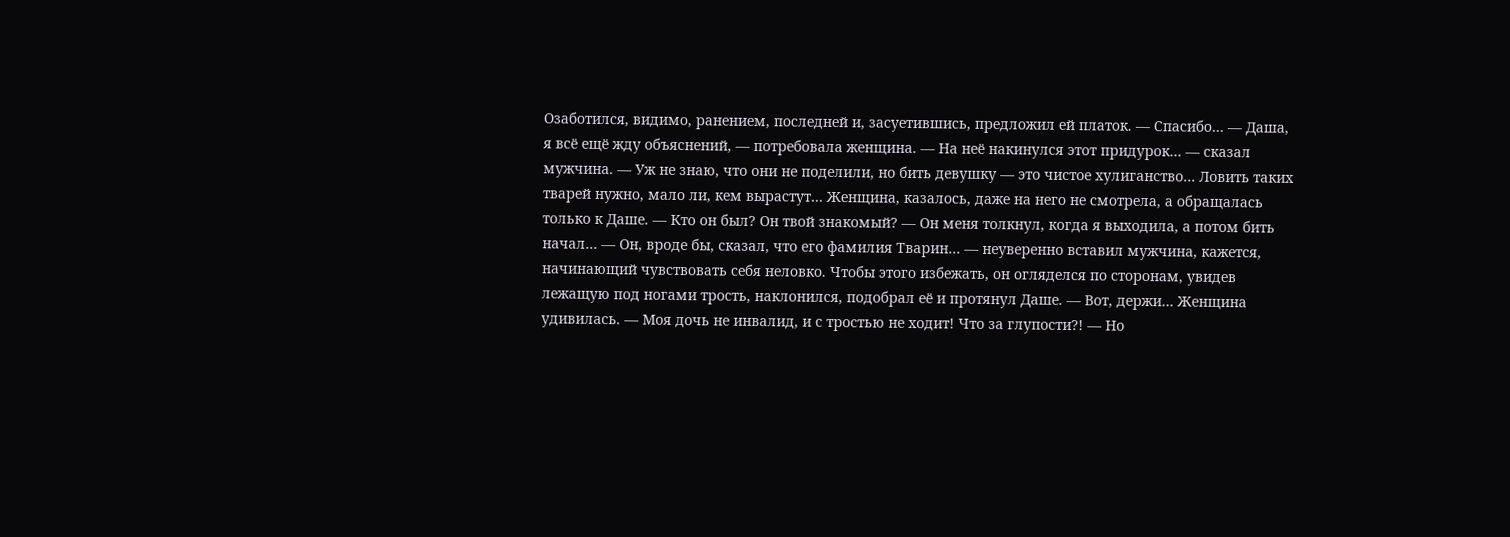Озаботился, видимо, ранением, последней и, засуетившись, предложил ей платок. — Спасибо… — Даша, я всё ещё жду объяснений, — потребовала женщина. — На неё накинулся этот придурок… — сказал мужчина. — Уж не знаю, что они не поделили, но бить девушку — это чистое хулиганство… Ловить таких тварей нужно, мало ли, кем вырастут… Женщина, казалось, даже на него не смотрела, а обращалась только к Даше. — Кто он был? Он твой знакомый? — Он меня толкнул, когда я выходила, а потом бить начал… — Он, вроде бы, сказал, что его фамилия Тварин… — неуверенно вставил мужчина, кажется, начинающий чувствовать себя неловко. Чтобы этого избежать, он огляделся по сторонам, увидев лежащую под ногами трость, наклонился, подобрал её и протянул Даше. — Вот, держи… Женщина удивилась. — Моя дочь не инвалид, и с тростью не ходит! Что за глупости?! — Но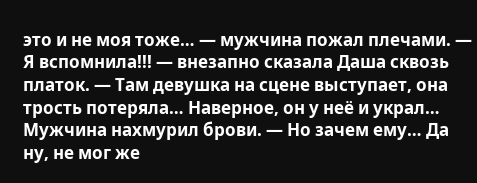это и не моя тоже… — мужчина пожал плечами. — Я вспомнила!!! — внезапно сказала Даша сквозь платок. — Там девушка на сцене выступает, она трость потеряла… Наверное, он у неё и украл… Мужчина нахмурил брови. — Но зачем ему… Да ну, не мог же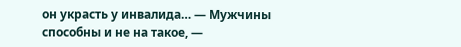он украсть у инвалида… — Мужчины способны и не на такое, —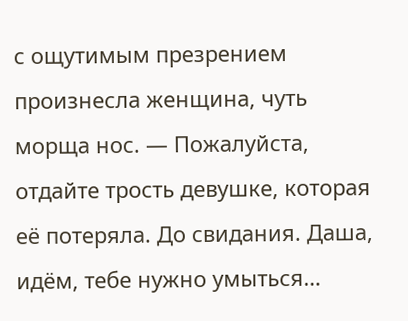с ощутимым презрением произнесла женщина, чуть морща нос. — Пожалуйста, отдайте трость девушке, которая её потеряла. До свидания. Даша, идём, тебе нужно умыться…